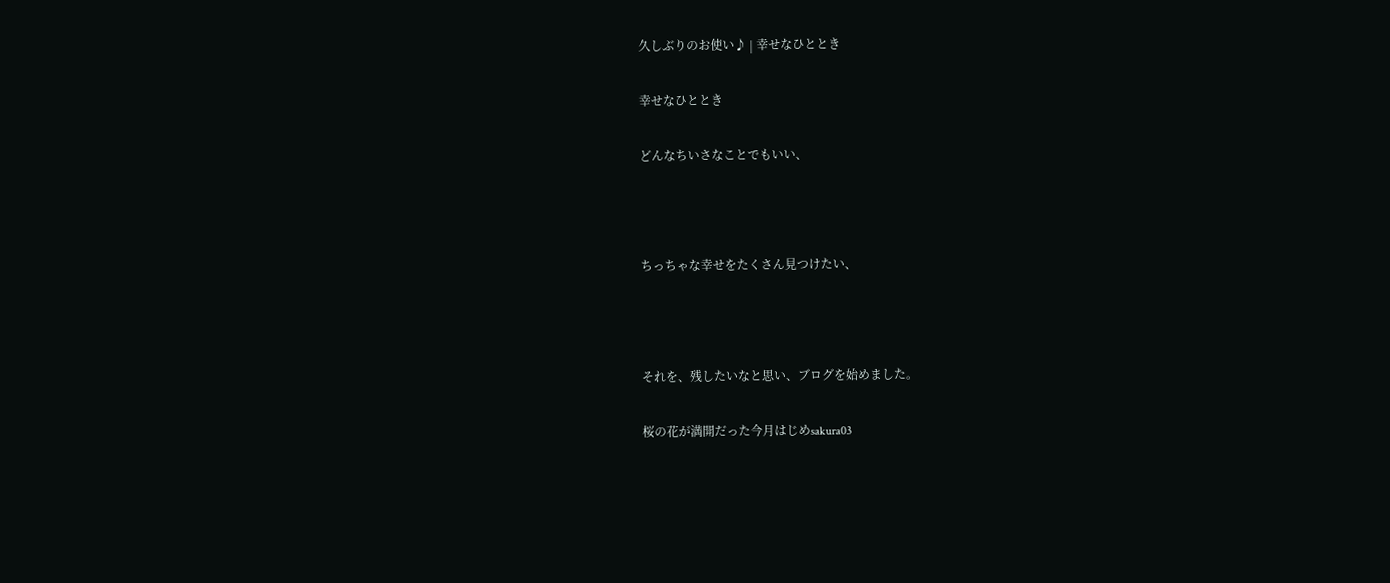久しぶりのお使い♪ | 幸せなひととき

幸せなひととき

どんなちいさなことでもいい、



ちっちゃな幸せをたくさん見つけたい、



それを、残したいなと思い、ブログを始めました。

桜の花が満開だった今月はじめsakura03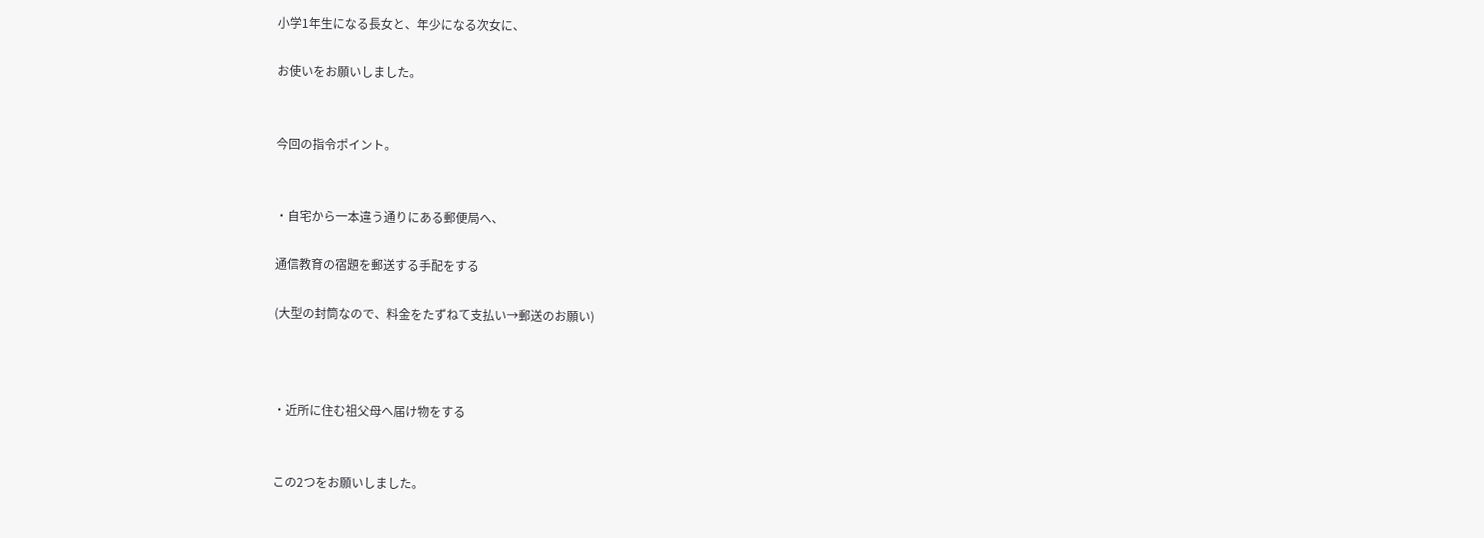小学1年生になる長女と、年少になる次女に、

お使いをお願いしました。


今回の指令ポイント。


・自宅から一本違う通りにある郵便局へ、

通信教育の宿題を郵送する手配をする

(大型の封筒なので、料金をたずねて支払い→郵送のお願い)



・近所に住む祖父母へ届け物をする


この2つをお願いしました。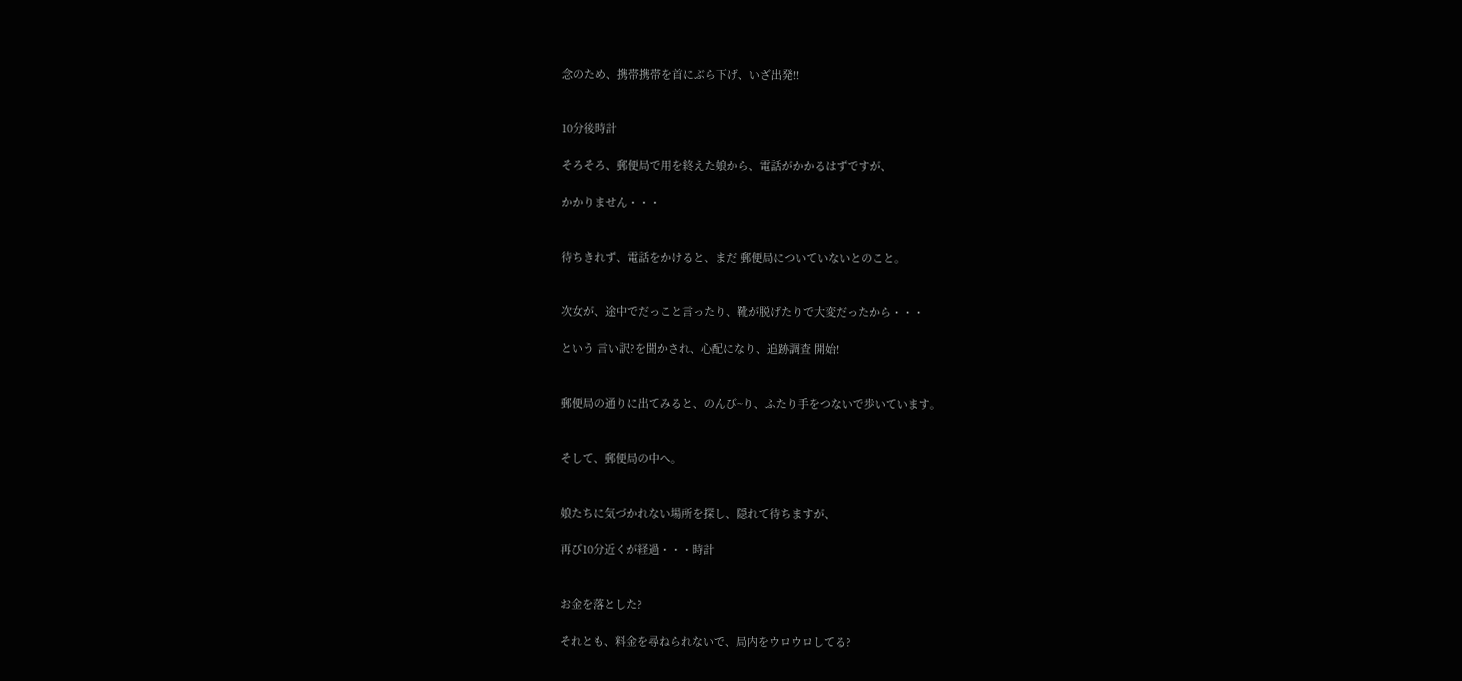念のため、携帯携帯を首にぶら下げ、いざ出発!!


10分後時計

そろそろ、郵便局で用を終えた娘から、電話がかかるはずですが、

かかりません・・・


待ちきれず、電話をかけると、まだ 郵便局についていないとのこと。


次女が、途中でだっこと言ったり、靴が脱げたりで大変だったから・・・

という 言い訳?を聞かされ、心配になり、追跡調査 開始!


郵便局の通りに出てみると、のんび~り、ふたり手をつないで歩いています。


そして、郵便局の中へ。


娘たちに気づかれない場所を探し、隠れて待ちますが、

再び10分近くが経過・・・時計


お金を落とした?

それとも、料金を尋ねられないで、局内をウロウロしてる?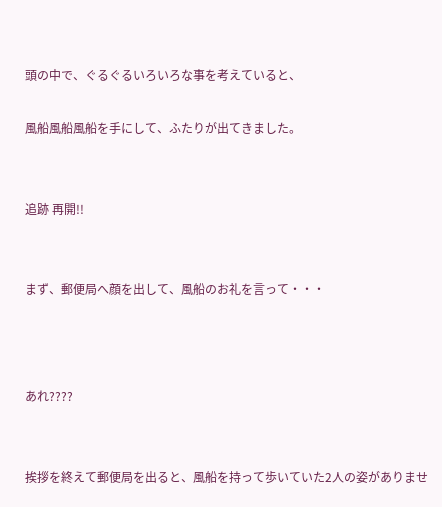頭の中で、ぐるぐるいろいろな事を考えていると、

風船風船風船を手にして、ふたりが出てきました。


追跡 再開!!


まず、郵便局へ顔を出して、風船のお礼を言って・・・



あれ????


挨拶を終えて郵便局を出ると、風船を持って歩いていた2人の姿がありませ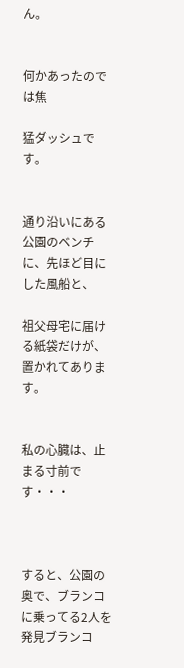ん。


何かあったのでは焦

猛ダッシュです。


通り沿いにある公園のベンチに、先ほど目にした風船と、

祖父母宅に届ける紙袋だけが、置かれてあります。


私の心臓は、止まる寸前です・・・



すると、公園の奥で、ブランコに乗ってる2人を発見ブランコ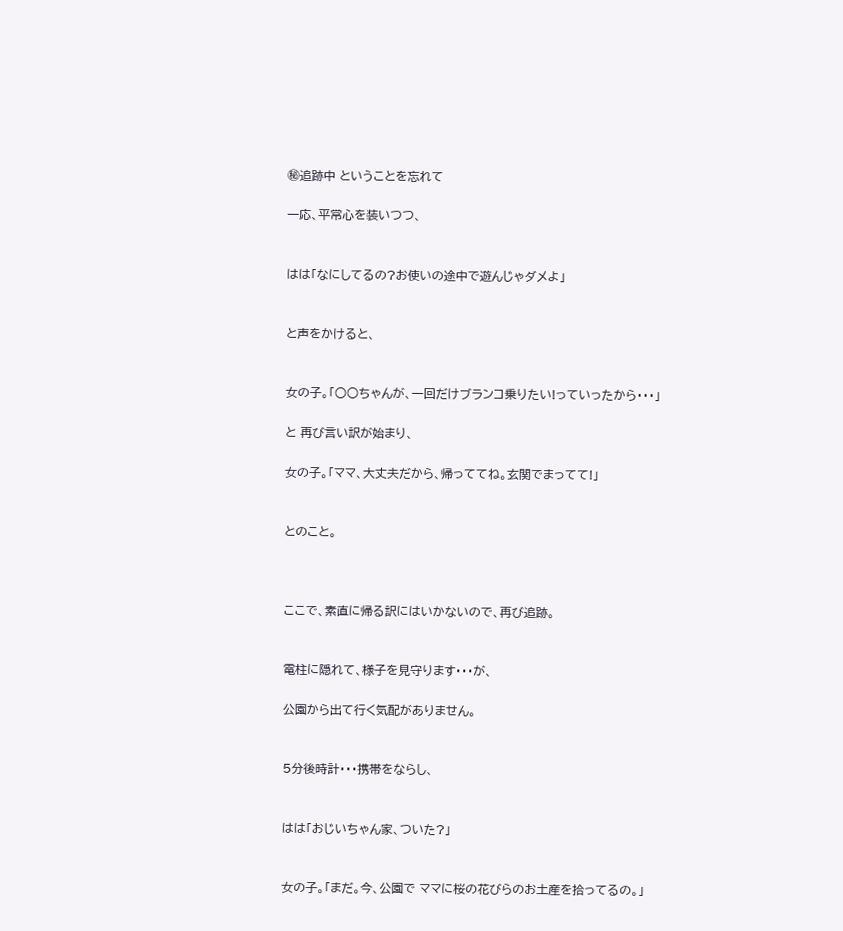㊙追跡中 ということを忘れて

一応、平常心を装いつつ、


はは「なにしてるの?お使いの途中で遊んじゃダメよ」


と声をかけると、


女の子。「○○ちゃんが、一回だけブランコ乗りたい!っていったから・・・」

と 再び言い訳が始まり、

女の子。「ママ、大丈夫だから、帰っててね。玄関でまってて!」


とのこと。



ここで、素直に帰る訳にはいかないので、再び追跡。


電柱に隠れて、様子を見守ります・・・が、

公園から出て行く気配がありません。


5分後時計・・・携帯をならし、


はは「おじいちゃん家、ついた?」


女の子。「まだ。今、公園で ママに桜の花びらのお土産を拾ってるの。」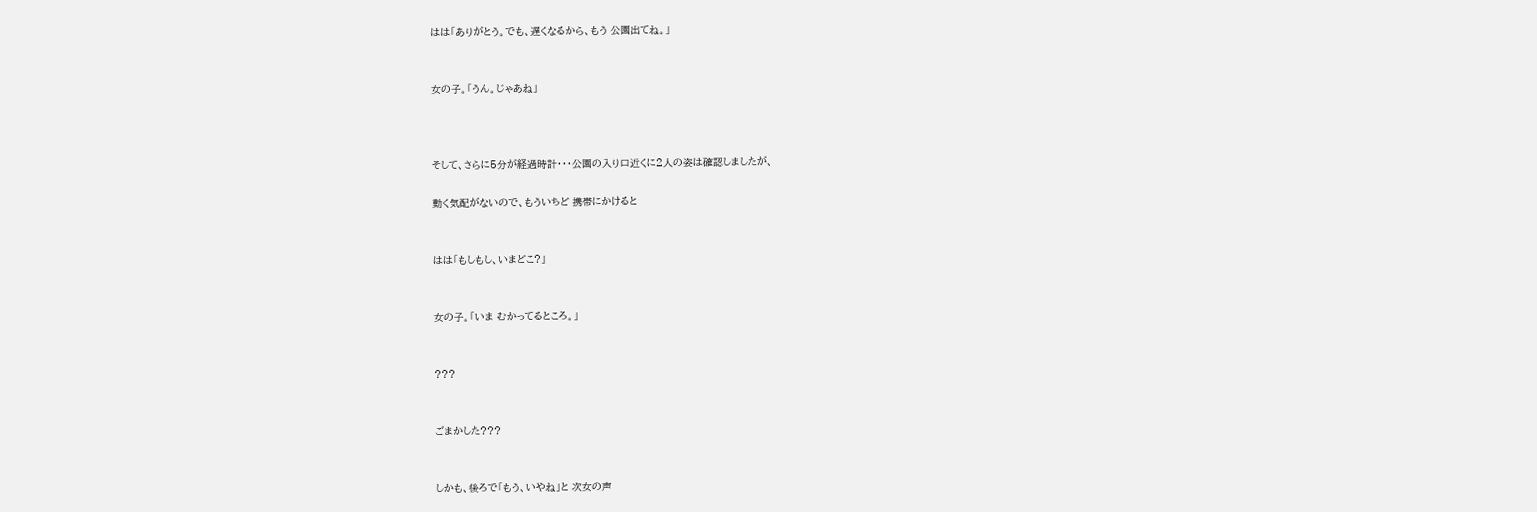はは「ありがとう。でも、遅くなるから、もう 公園出てね。」


女の子。「うん。じゃあね」



そして、さらに5分が経過時計・・・公園の入り口近くに2人の姿は確認しましたが、

動く気配がないので、もういちど 携帯にかけると


はは「もしもし、いまどこ?」


女の子。「いま むかってるところ。」


???


ごまかした???


しかも、後ろで「もう、いやね」と 次女の声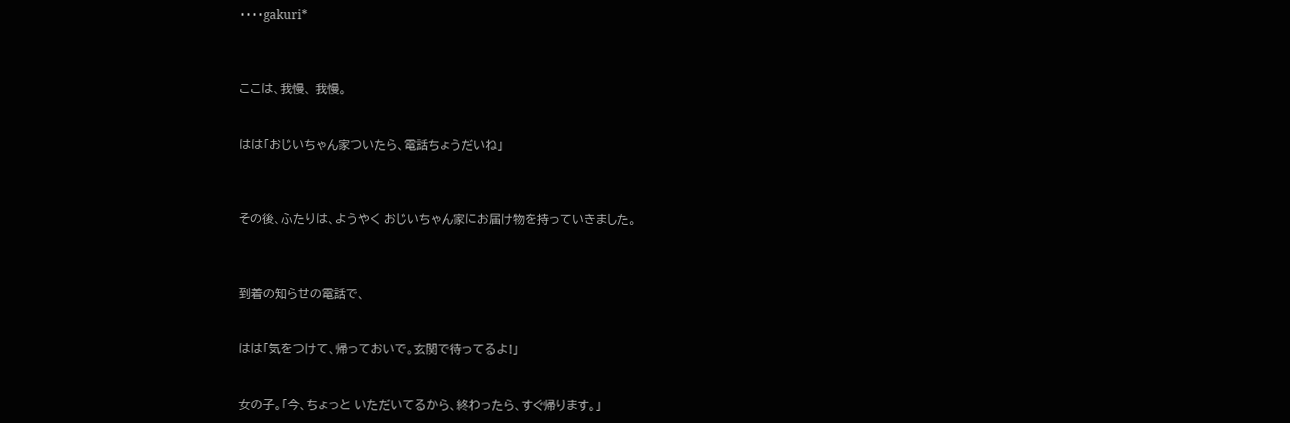・・・・gakuri*



ここは、我慢、 我慢。


はは「おじいちゃん家ついたら、電話ちょうだいね」



その後、ふたりは、ようやく おじいちゃん家にお届け物を持っていきました。



到着の知らせの電話で、


はは「気をつけて、帰っておいで。玄関で待ってるよ!」


女の子。「今、ちょっと いただいてるから、終わったら、すぐ帰ります。」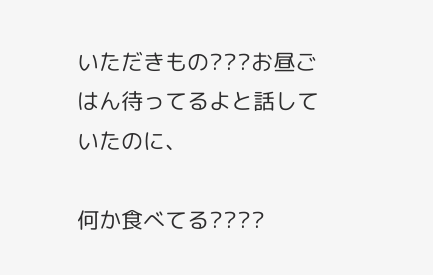いただきもの???お昼ごはん待ってるよと話していたのに、

何か食べてる????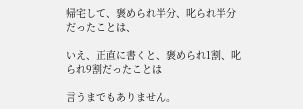帰宅して、褒められ半分、叱られ半分だったことは、

いえ、正直に書くと、褒められ1割、叱られ9割だったことは

言うまでもありません。